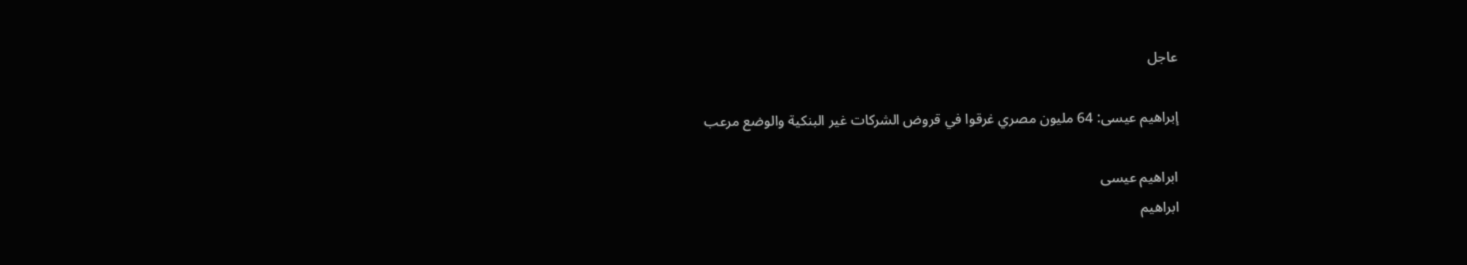عاجل

إبراهيم عيسى: 64 مليون مصري غرقوا في قروض الشركات غير البنكية والوضع مرعب

ابراهيم عيسى
ابراهيم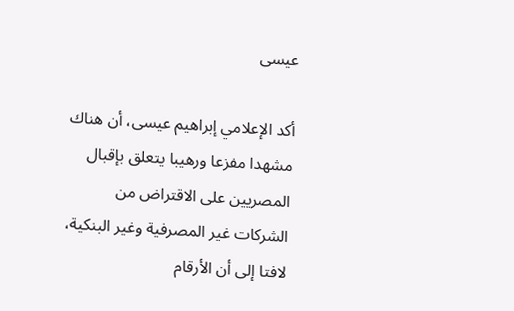عيسى

أكد الإعلامي إبراهيم عيسى، أن هناك مشهدا مفزعا ورهيبا يتعلق بإقبال المصريين على الاقتراض من الشركات غير المصرفية وغير البنكية، لافتا إلى أن الأرقام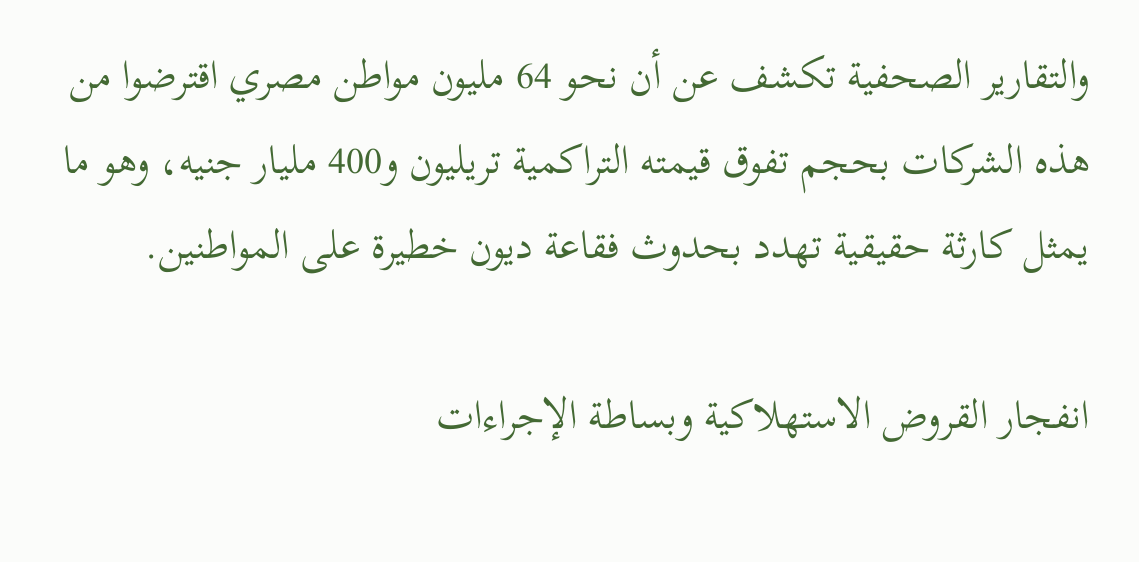والتقارير الصحفية تكشف عن أن نحو 64 مليون مواطن مصري اقترضوا من هذه الشركات بحجم تفوق قيمته التراكمية تريليون و400 مليار جنيه، وهو ما يمثل كارثة حقيقية تهدد بحدوث فقاعة ديون خطيرة على المواطنين.

انفجار القروض الاستهلاكية وبساطة الإجراءات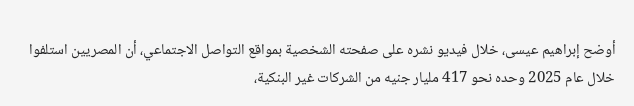أوضح إبراهيم عيسى، خلال فيديو نشره على صفحته الشخصية بمواقع التواصل الاجتماعي، أن المصريين استلفوا خلال عام 2025 وحده نحو 417 مليار جنيه من الشركات غير البنكية،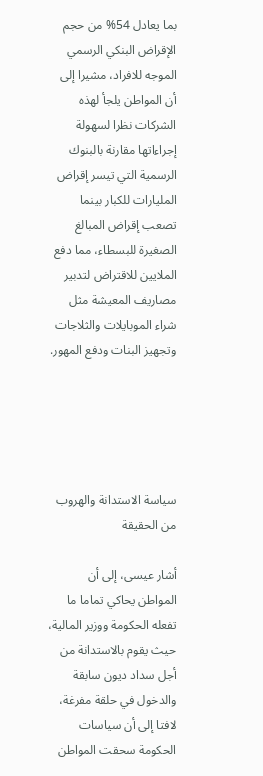بما يعادل 54% من حجم الإقراض البنكي الرسمي الموجه للافراد، مشيرا إلى أن المواطن يلجأ لهذه الشركات نظرا لسهولة إجراءاتها مقارنة بالبنوك الرسمية التي تيسر إقراض المليارات للكبار بينما تصعب إقراض المبالغ الصغيرة للبسطاء، مما دفع الملايين للاقتراض لتدبير مصاريف المعيشة مثل شراء الموبايلات والثلاجات وتجهيز البنات ودفع المهور.





سياسة الاستدانة والهروب من الحقيقة

أشار عيسى، إلى أن المواطن يحاكي تماما ما تفعله الحكومة ووزير المالية، حيث يقوم بالاستدانة من أجل سداد ديون سابقة والدخول في حلقة مفرغة، لافتا إلى أن سياسات الحكومة سحقت المواطن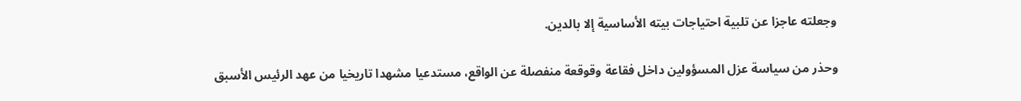وجعلته عاجزا عن تلبية احتياجات بيته الأساسية إلا بالدين.

وحذر من سياسة عزل المسؤولين داخل فقاعة وقوقعة منفصلة عن الواقع، مستدعيا مشهدا تاريخيا من عهد الرئيس الأسبق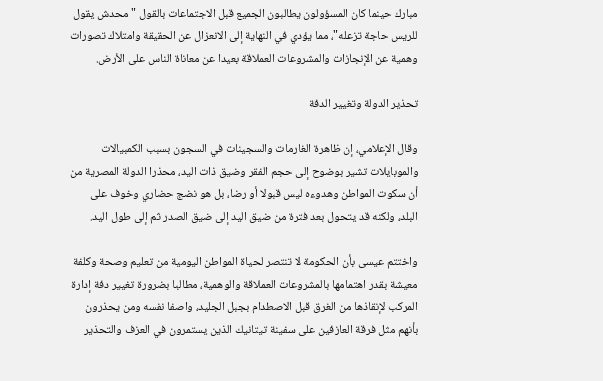مبارك حينما كان المسؤولون يطالبون الجميع قبل الاجتماعات بالقول "محدش يقول للريس حاجة تزعله"، مما يؤدي في النهاية إلى الانعزال عن الحقيقة وامتلاك تصورات وهمية عن الإنجازات والمشروعات العملاقة بعيدا عن معاناة الناس على الأرض.

تحذير الدولة وتغيير الدفة

وقال الإعلامي، إن ظاهرة الغارمات والسجينات في السجون بسبب الكمبيالات والموبايلات تشير بوضوح إلى حجم الفقر وضيق ذات اليد، محذرا الدولة المصرية من أن سكوت المواطن وهدوءه ليس قبولا أو رضا، بل هو نضج حضاري وخوف على البلد، ولكنه قد يتحول بعد فترة من ضيق اليد إلى ضيق الصدر ثم إلى طول اليد.

واختتم عيسى بأن الحكومة لا تنتصر لحياة المواطن اليومية من تعليم وصحة وكلفة معيشة بقدر اهتمامها بالمشروعات العملاقة والوهمية، مطالبا بضرورة تغيير دفة إدارة المركب لإنقاذها من الغرق قبل الاصطدام بجبل الجليد، واصفا نفسه ومن يحذرون بأنهم مثل فرقة العازفين على سفينة تيتانيك الذين يستمرون في العزف والتحذير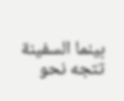بينما السفينة تتجه نحو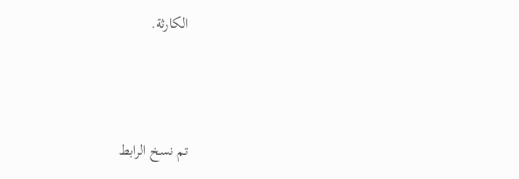الكارثة.



تم نسخ الرابط